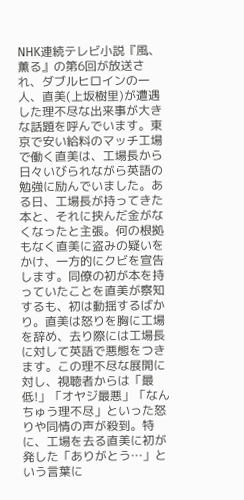NHK連続テレビ小説『風、薫る』の第6回が放送され、ダブルヒロインの一人、直美(上坂樹里)が遭遇した理不尽な出来事が大きな話題を呼んでいます。東京で安い給料のマッチ工場で働く直美は、工場長から日々いびられながら英語の勉強に励んでいました。ある日、工場長が持ってきた本と、それに挟んだ金がなくなったと主張。何の根拠もなく直美に盗みの疑いをかけ、一方的にクビを宣告します。同僚の初が本を持っていたことを直美が察知するも、初は動揺するばかり。直美は怒りを胸に工場を辞め、去り際には工場長に対して英語で悪態をつきます。この理不尽な展開に対し、視聴者からは「最低!」「オヤジ最悪」「なんちゅう理不尽」といった怒りや同情の声が殺到。特に、工場を去る直美に初が発した「ありがとう…」という言葉に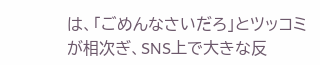は、「ごめんなさいだろ」とツッコミが相次ぎ、SNS上で大きな反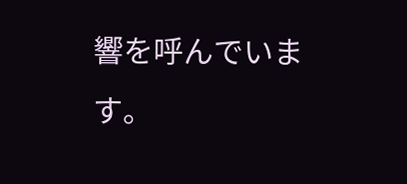響を呼んでいます。